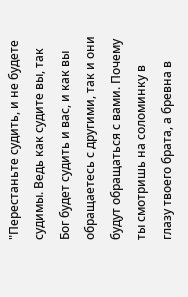"Перестаньте судить, и не будете судимы. Ведь как судите вы, так Бог будет судить и вас, и как вы обращаетесь с другими, так и они будут обращаться с вами. Почему ты смотришь на соломинку в глазу твоего брата, а бревна в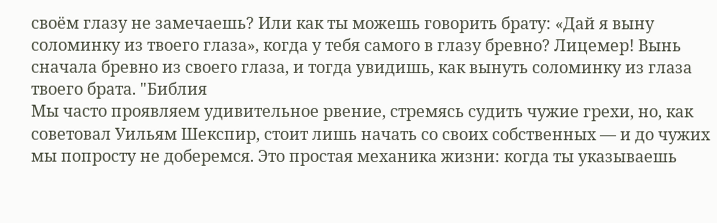своём глазу не замечаешь? Или как ты можешь говорить брату: «Дай я выну соломинку из твоего глаза», когда у тебя самого в глазу бревно? Лицемер! Вынь сначала бревно из своего глаза, и тогда увидишь, как вынуть соломинку из глаза твоего брата. "Библия
Мы часто проявляем удивительное рвение, стремясь судить чужие грехи, но, как советовал Уильям Шекспир, стоит лишь начать со своих собственных — и до чужих мы попросту не доберемся. Это простая механика жизни: когда ты указываешь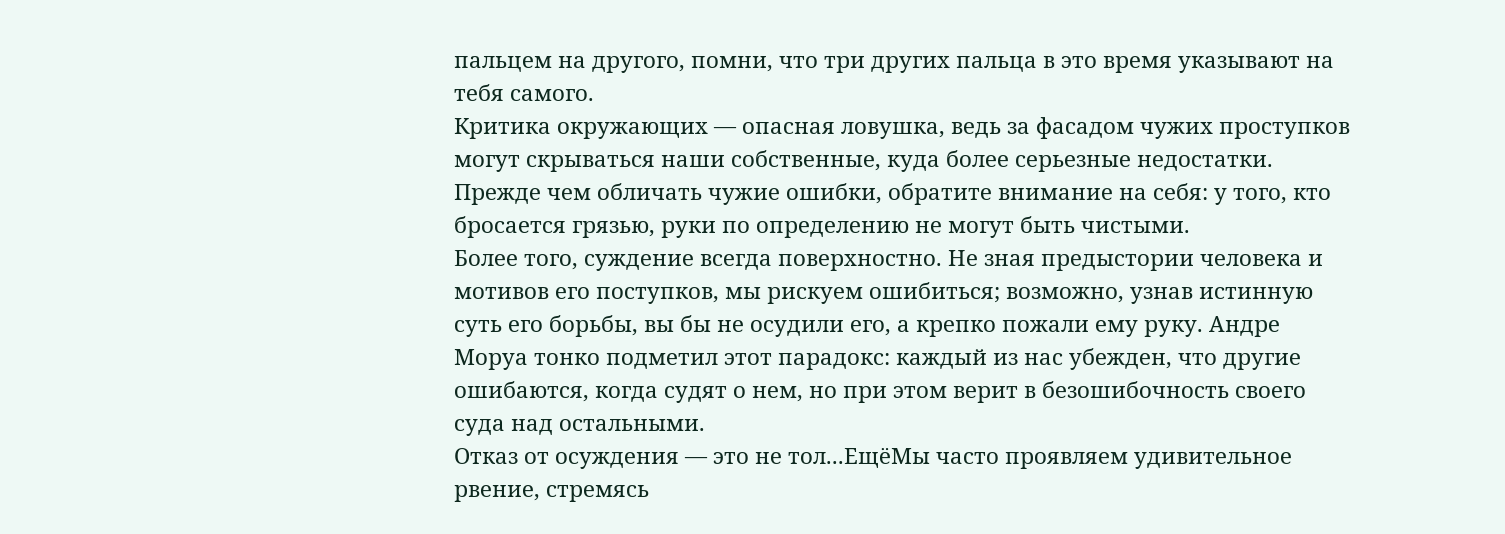пальцем на другого, помни, что три других пальца в это время указывают на тебя самого.
Критика окружающих — опасная ловушка, ведь за фасадом чужих проступков могут скрываться наши собственные, куда более серьезные недостатки. Прежде чем обличать чужие ошибки, обратите внимание на себя: у того, кто бросается грязью, руки по определению не могут быть чистыми.
Более того, суждение всегда поверхностно. Не зная предыстории человека и мотивов его поступков, мы рискуем ошибиться; возможно, узнав истинную суть его борьбы, вы бы не осудили его, а крепко пожали ему руку. Андре Моруа тонко подметил этот парадокс: каждый из нас убежден, что другие ошибаются, когда судят о нем, но при этом верит в безошибочность своего суда над остальными.
Отказ от осуждения — это не тол...ЕщёМы часто проявляем удивительное рвение, стремясь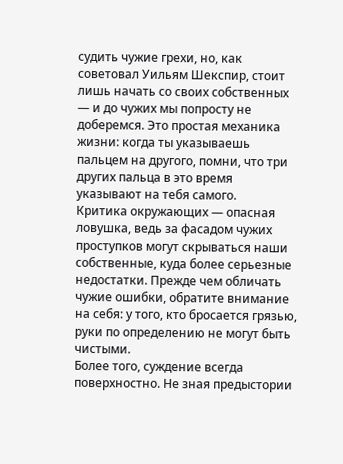судить чужие грехи, но, как советовал Уильям Шекспир, стоит лишь начать со своих собственных — и до чужих мы попросту не доберемся. Это простая механика жизни: когда ты указываешь пальцем на другого, помни, что три других пальца в это время указывают на тебя самого.
Критика окружающих — опасная ловушка, ведь за фасадом чужих проступков могут скрываться наши собственные, куда более серьезные недостатки. Прежде чем обличать чужие ошибки, обратите внимание на себя: у того, кто бросается грязью, руки по определению не могут быть чистыми.
Более того, суждение всегда поверхностно. Не зная предыстории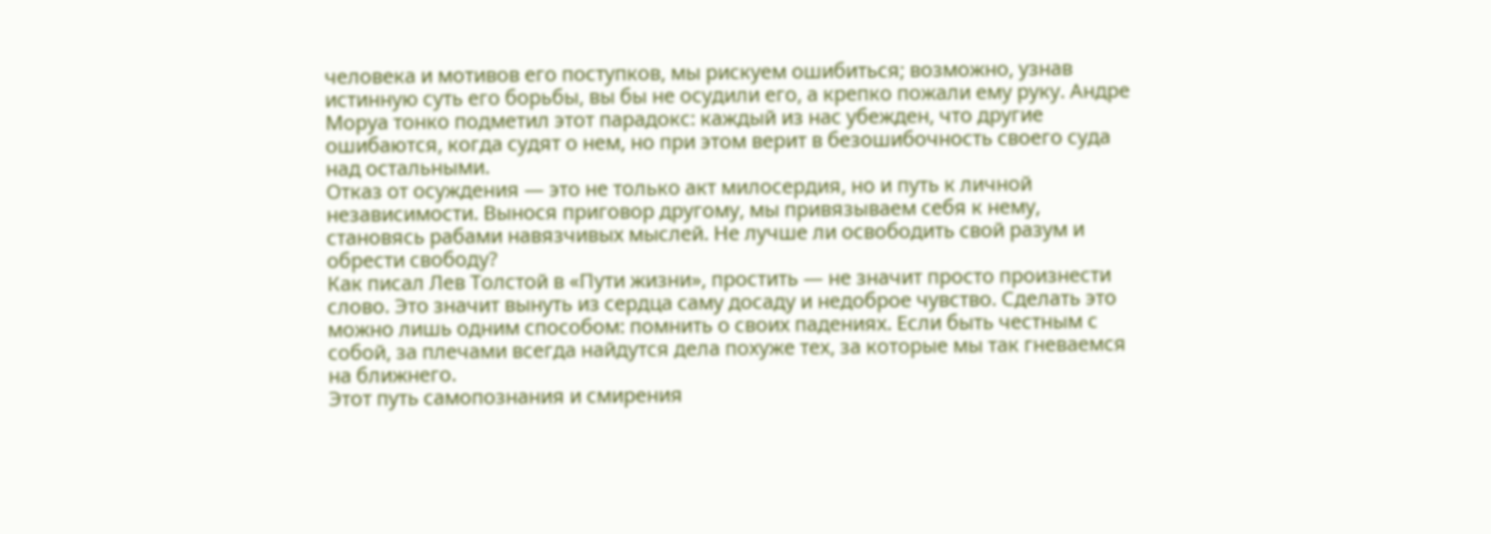человека и мотивов его поступков, мы рискуем ошибиться; возможно, узнав истинную суть его борьбы, вы бы не осудили его, а крепко пожали ему руку. Андре Моруа тонко подметил этот парадокс: каждый из нас убежден, что другие ошибаются, когда судят о нем, но при этом верит в безошибочность своего суда над остальными.
Отказ от осуждения — это не только акт милосердия, но и путь к личной независимости. Вынося приговор другому, мы привязываем себя к нему, становясь рабами навязчивых мыслей. Не лучше ли освободить свой разум и обрести свободу?
Как писал Лев Толстой в «Пути жизни», простить — не значит просто произнести слово. Это значит вынуть из сердца саму досаду и недоброе чувство. Сделать это можно лишь одним способом: помнить о своих падениях. Если быть честным с собой, за плечами всегда найдутся дела похуже тех, за которые мы так гневаемся на ближнего.
Этот путь самопознания и смирения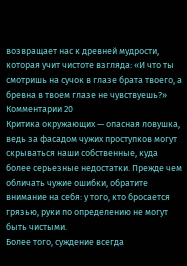возвращает нас к древней мудрости, которая учит чистоте взгляда: «И что ты смотришь на сучок в глазе брата твоего, а бревна в твоем глазе не чувствуешь?»
Комментарии 20
Критика окружающих — опасная ловушка, ведь за фасадом чужих проступков могут скрываться наши собственные, куда более серьезные недостатки. Прежде чем обличать чужие ошибки, обратите внимание на себя: у того, кто бросается грязью, руки по определению не могут быть чистыми.
Более того, суждение всегда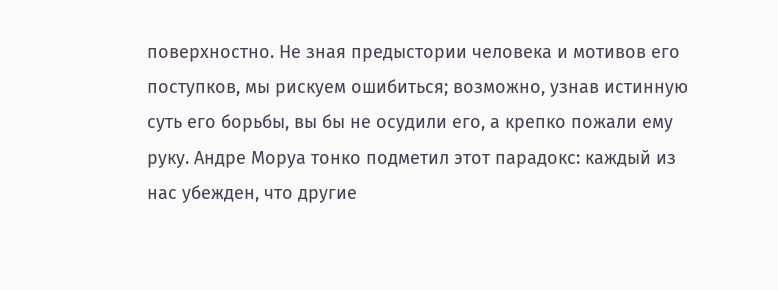поверхностно. Не зная предыстории человека и мотивов его поступков, мы рискуем ошибиться; возможно, узнав истинную суть его борьбы, вы бы не осудили его, а крепко пожали ему руку. Андре Моруа тонко подметил этот парадокс: каждый из нас убежден, что другие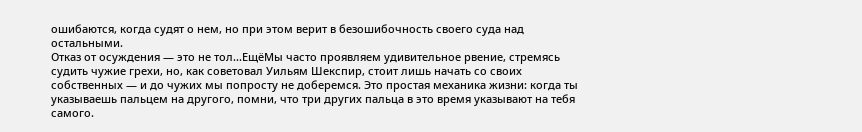ошибаются, когда судят о нем, но при этом верит в безошибочность своего суда над остальными.
Отказ от осуждения — это не тол...ЕщёМы часто проявляем удивительное рвение, стремясь судить чужие грехи, но, как советовал Уильям Шекспир, стоит лишь начать со своих собственных — и до чужих мы попросту не доберемся. Это простая механика жизни: когда ты указываешь пальцем на другого, помни, что три других пальца в это время указывают на тебя самого.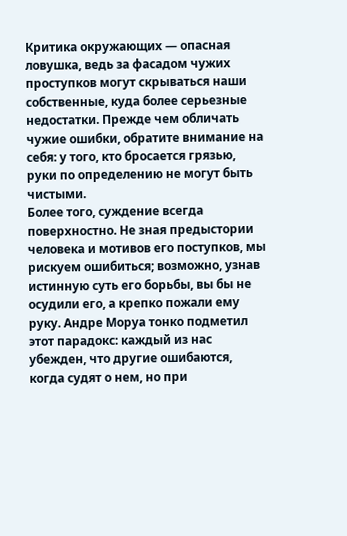Критика окружающих — опасная ловушка, ведь за фасадом чужих проступков могут скрываться наши собственные, куда более серьезные недостатки. Прежде чем обличать чужие ошибки, обратите внимание на себя: у того, кто бросается грязью, руки по определению не могут быть чистыми.
Более того, суждение всегда поверхностно. Не зная предыстории человека и мотивов его поступков, мы рискуем ошибиться; возможно, узнав истинную суть его борьбы, вы бы не осудили его, а крепко пожали ему руку. Андре Моруа тонко подметил этот парадокс: каждый из нас убежден, что другие ошибаются, когда судят о нем, но при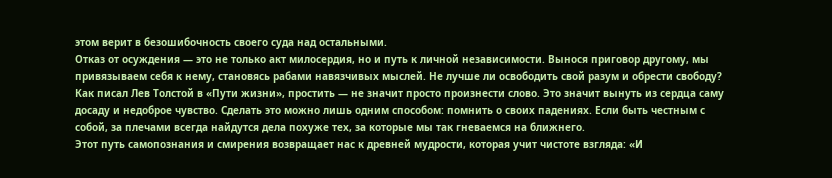этом верит в безошибочность своего суда над остальными.
Отказ от осуждения — это не только акт милосердия, но и путь к личной независимости. Вынося приговор другому, мы привязываем себя к нему, становясь рабами навязчивых мыслей. Не лучше ли освободить свой разум и обрести свободу?
Как писал Лев Толстой в «Пути жизни», простить — не значит просто произнести слово. Это значит вынуть из сердца саму досаду и недоброе чувство. Сделать это можно лишь одним способом: помнить о своих падениях. Если быть честным с собой, за плечами всегда найдутся дела похуже тех, за которые мы так гневаемся на ближнего.
Этот путь самопознания и смирения возвращает нас к древней мудрости, которая учит чистоте взгляда: «И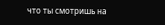что ты смотришь на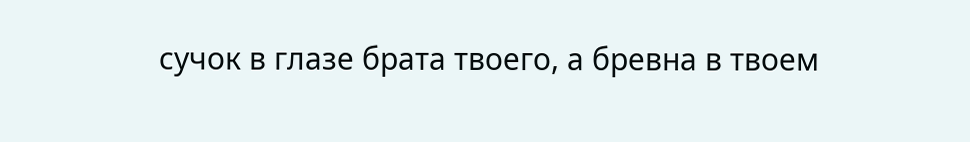сучок в глазе брата твоего, а бревна в твоем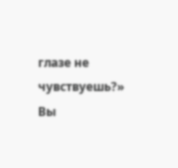глазе не чувствуешь?»
Вы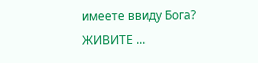имеете ввиду Бога?
ЖИВИТЕ ...